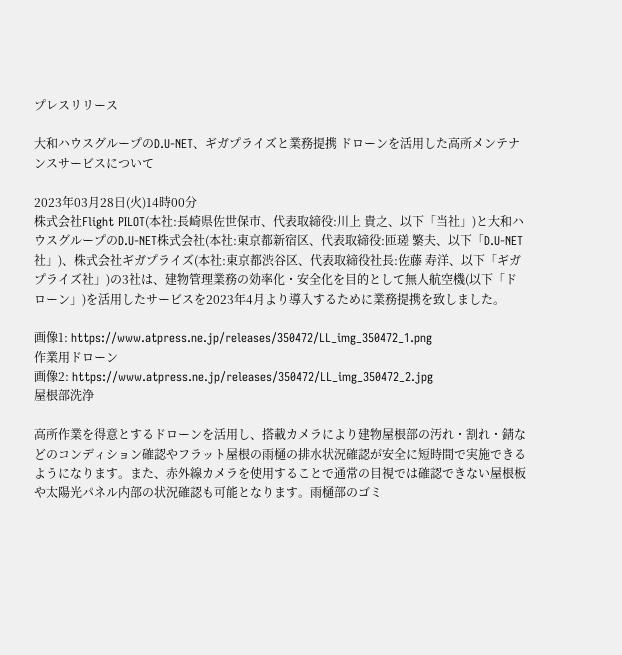プレスリリース

大和ハウスグループのD.U-NET、ギガプライズと業務提携 ドローンを活用した高所メンテナンスサービスについて

2023年03月28日(火)14時00分
株式会社Flight PILOT(本社:長崎県佐世保市、代表取締役:川上 貴之、以下「当社」)と大和ハウスグループのD.U-NET株式会社(本社:東京都新宿区、代表取締役:匝瑳 繁夫、以下「D.U-NET社」)、株式会社ギガプライズ(本社:東京都渋谷区、代表取締役社長:佐藤 寿洋、以下「ギガプライズ社」)の3社は、建物管理業務の効率化・安全化を目的として無人航空機(以下「ドローン」)を活用したサービスを2023年4月より導入するために業務提携を致しました。

画像1: https://www.atpress.ne.jp/releases/350472/LL_img_350472_1.png
作業用ドローン
画像2: https://www.atpress.ne.jp/releases/350472/LL_img_350472_2.jpg
屋根部洗浄

高所作業を得意とするドローンを活用し、搭載カメラにより建物屋根部の汚れ・割れ・錆などのコンディション確認やフラット屋根の雨樋の排水状況確認が安全に短時間で実施できるようになります。また、赤外線カメラを使用することで通常の目視では確認できない屋根板や太陽光パネル内部の状況確認も可能となります。雨樋部のゴミ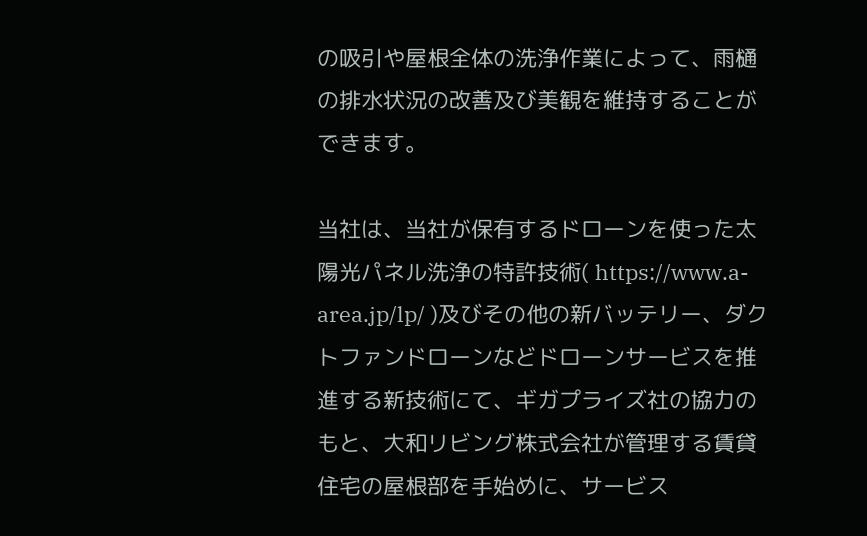の吸引や屋根全体の洗浄作業によって、雨樋の排水状況の改善及び美観を維持することができます。

当社は、当社が保有するドローンを使った太陽光パネル洗浄の特許技術( https://www.a-area.jp/lp/ )及びその他の新バッテリー、ダクトファンドローンなどドローンサービスを推進する新技術にて、ギガプライズ社の協力のもと、大和リビング株式会社が管理する賃貸住宅の屋根部を手始めに、サービス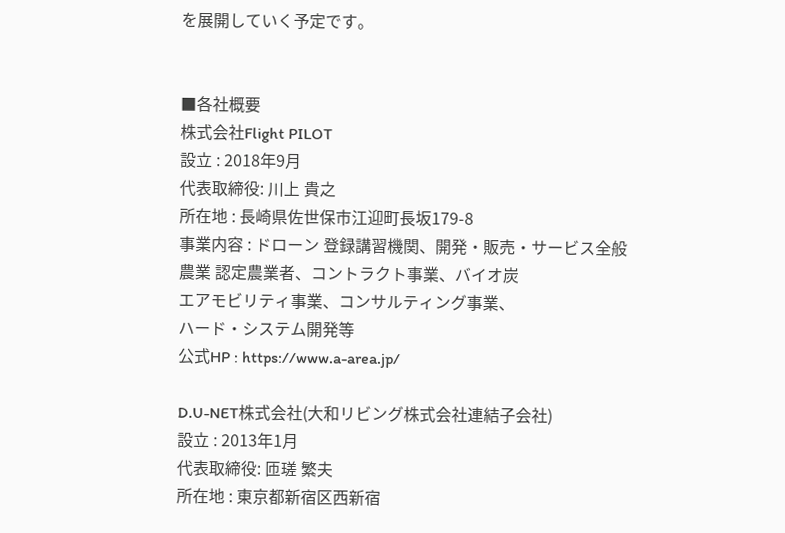を展開していく予定です。


■各社概要
株式会社Flight PILOT
設立 : 2018年9月
代表取締役: 川上 貴之
所在地 : 長崎県佐世保市江迎町長坂179-8
事業内容 : ドローン 登録講習機関、開発・販売・サービス全般
農業 認定農業者、コントラクト事業、バイオ炭
エアモビリティ事業、コンサルティング事業、
ハード・システム開発等
公式HP : https://www.a-area.jp/

D.U-NET株式会社(大和リビング株式会社連結子会社)
設立 : 2013年1月
代表取締役: 匝瑳 繁夫
所在地 : 東京都新宿区西新宿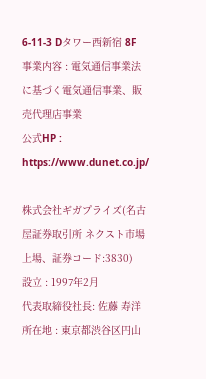6-11-3 Dタワー西新宿 8F
事業内容 : 電気通信事業法に基づく電気通信事業、販売代理店事業
公式HP : https://www.dunet.co.jp/

株式会社ギガプライズ(名古屋証券取引所 ネクスト市場上場、証券コード:3830)
設立 : 1997年2月
代表取締役社長: 佐藤 寿洋
所在地 : 東京都渋谷区円山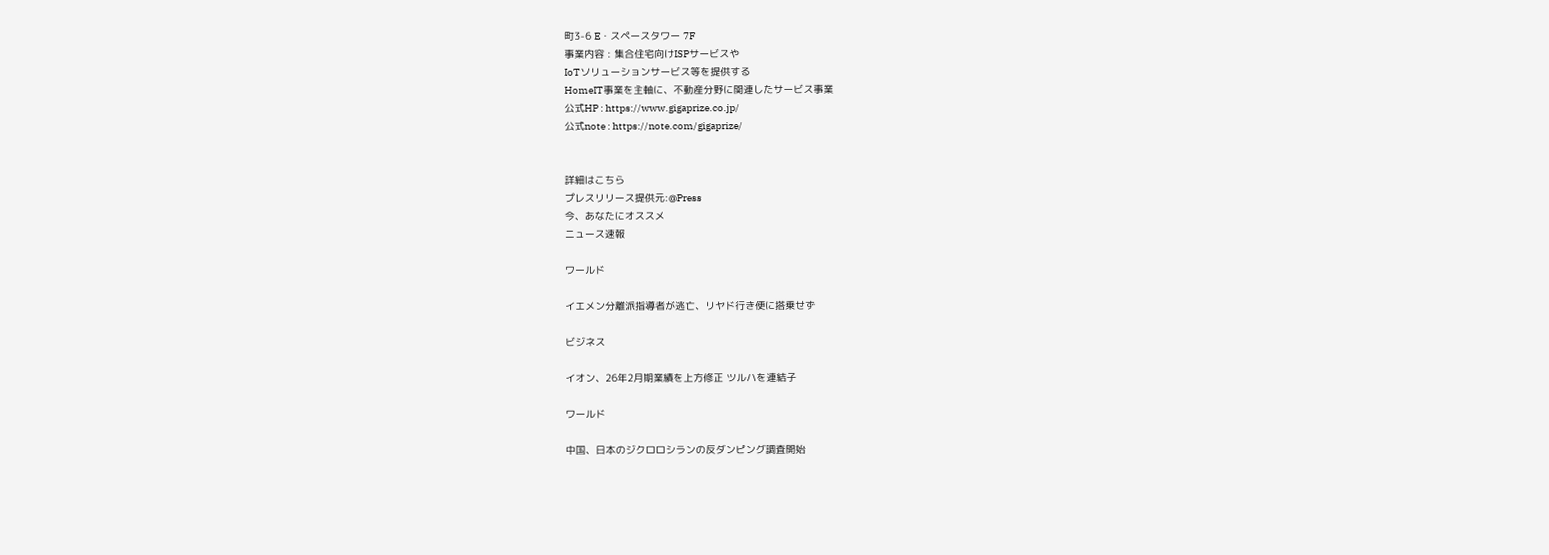町3-6 E・スペースタワー 7F
事業内容 : 集合住宅向けISPサービスや
IoTソリューションサービス等を提供する
HomeIT事業を主軸に、不動産分野に関連したサービス事業
公式HP : https://www.gigaprize.co.jp/
公式note : https://note.com/gigaprize/


詳細はこちら
プレスリリース提供元:@Press
今、あなたにオススメ
ニュース速報

ワールド

イエメン分離派指導者が逃亡、リヤド行き便に搭乗せず

ビジネス

イオン、26年2月期業績を上方修正 ツルハを連結子

ワールド

中国、日本のジクロロシランの反ダンピング調査開始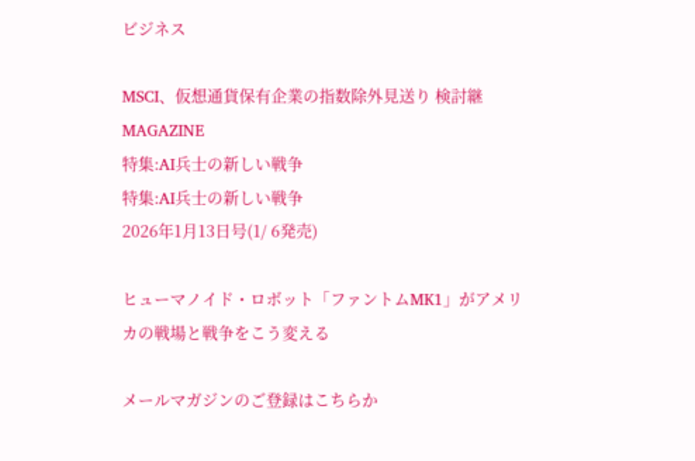ビジネス

MSCI、仮想通貨保有企業の指数除外見送り 検討継
MAGAZINE
特集:AI兵士の新しい戦争
特集:AI兵士の新しい戦争
2026年1月13日号(1/ 6発売)

ヒューマノイド・ロボット「ファントムMK1」がアメリカの戦場と戦争をこう変える

メールマガジンのご登録はこちらか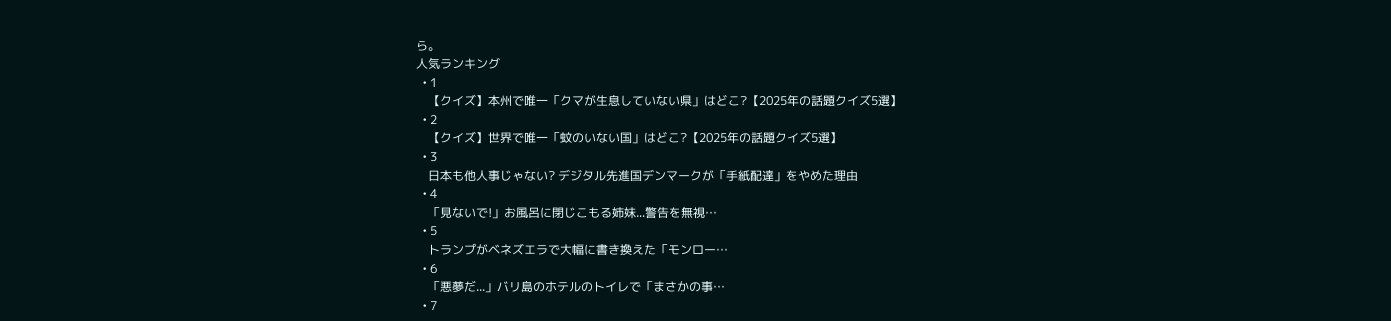ら。
人気ランキング
  • 1
    【クイズ】本州で唯一「クマが生息していない県」はどこ?【2025年の話題クイズ5選】
  • 2
    【クイズ】世界で唯一「蚊のいない国」はどこ?【2025年の話題クイズ5選】
  • 3
    日本も他人事じゃない? デジタル先進国デンマークが「手紙配達」をやめた理由
  • 4
    「見ないで!」お風呂に閉じこもる姉妹...警告を無視…
  • 5
    トランプがベネズエラで大幅に書き換えた「モンロー…
  • 6
    「悪夢だ...」バリ島のホテルのトイレで「まさかの事…
  • 7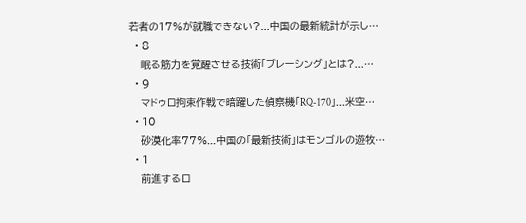若者の17%が就職できない?...中国の最新統計が示し…
  • 8
    眠る筋力を覚醒させる技術「ブレーシング」とは?...…
  • 9
    マドゥロ拘束作戦で暗躍した偵察機「RQ-170」...米空…
  • 10
    砂漠化率77%...中国の「最新技術」はモンゴルの遊牧…
  • 1
    前進するロ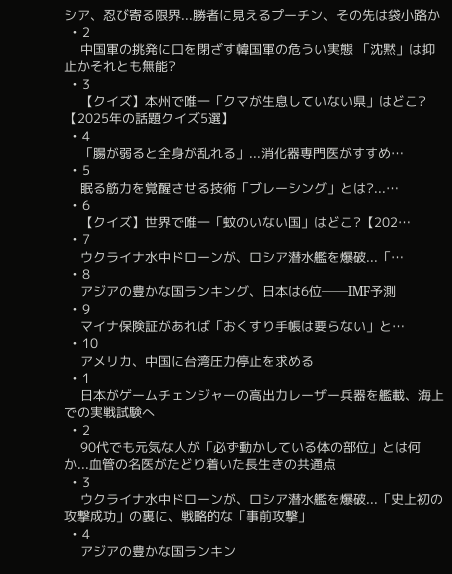シア、忍び寄る限界...勝者に見えるプーチン、その先は袋小路か
  • 2
    中国軍の挑発に口を閉ざす韓国軍の危うい実態 「沈黙」は抑止かそれとも無能?
  • 3
    【クイズ】本州で唯一「クマが生息していない県」はどこ?【2025年の話題クイズ5選】
  • 4
    「腸が弱ると全身が乱れる」...消化器専門医がすすめ…
  • 5
    眠る筋力を覚醒させる技術「ブレーシング」とは?...…
  • 6
    【クイズ】世界で唯一「蚊のいない国」はどこ?【202…
  • 7
    ウクライナ水中ドローンが、ロシア潜水艦を爆破...「…
  • 8
    アジアの豊かな国ランキング、日本は6位──IMF予測
  • 9
    マイナ保険証があれば「おくすり手帳は要らない」と…
  • 10
    アメリカ、中国に台湾圧力停止を求める
  • 1
    日本がゲームチェンジャーの高出力レーザー兵器を艦載、海上での実戦試験へ
  • 2
    90代でも元気な人が「必ず動かしている体の部位」とは何か...血管の名医がたどり着いた長生きの共通点
  • 3
    ウクライナ水中ドローンが、ロシア潜水艦を爆破...「史上初の攻撃成功」の裏に、戦略的な「事前攻撃」
  • 4
    アジアの豊かな国ランキン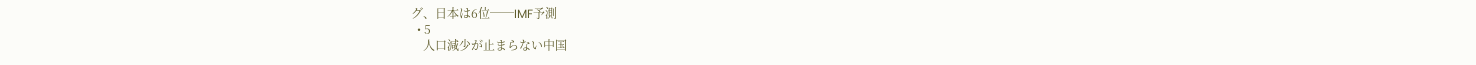グ、日本は6位──IMF予測
  • 5
    人口減少が止まらない中国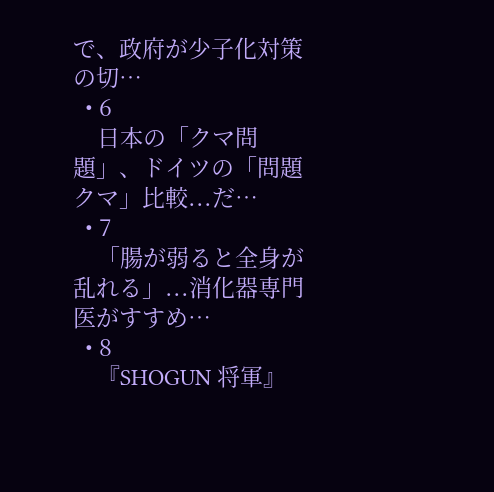で、政府が少子化対策の切…
  • 6
    日本の「クマ問題」、ドイツの「問題クマ」比較...だ…
  • 7
    「腸が弱ると全身が乱れる」...消化器専門医がすすめ…
  • 8
    『SHOGUN 将軍』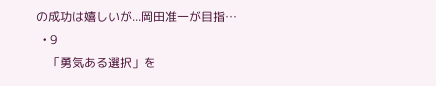の成功は嬉しいが...岡田准一が目指…
  • 9
    「勇気ある選択」を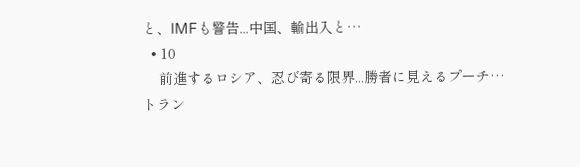と、IMFも警告...中国、輸出入と…
  • 10
    前進するロシア、忍び寄る限界...勝者に見えるプーチ…
トラン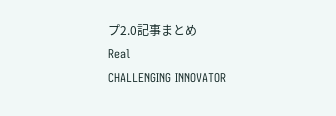プ2.0記事まとめ
Real
CHALLENGING INNOVATOR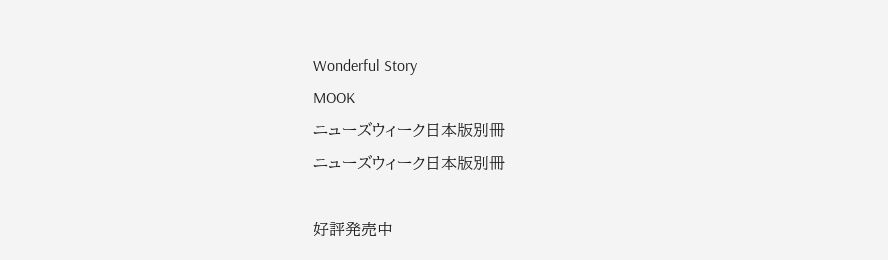Wonderful Story
MOOK
ニューズウィーク日本版別冊
ニューズウィーク日本版別冊

好評発売中